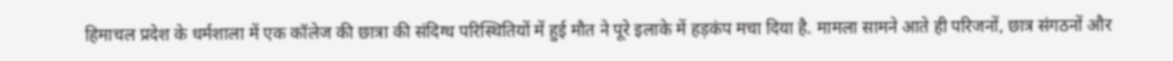हिमाचल प्रदेश के धर्मशाला में एक कॉलेज की छात्रा की संदिग्ध परिस्थितियों में हुई मौत ने पूरे इलाके में हड़कंप मचा दिया है. मामला सामने आते ही परिजनों, छात्र संगठनों और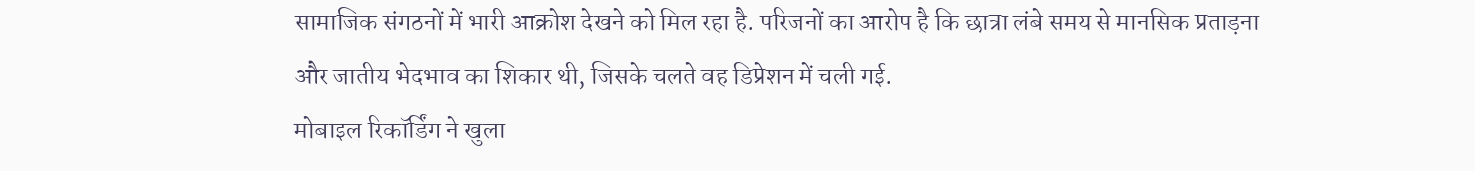सामाजिक संगठनों में भारी आक्रोश देखने को मिल रहा है. परिजनों का आरोप है कि छात्रा लंबे समय से मानसिक प्रताड़ना और जातीय भेदभाव का शिकार थी, जिसके चलते वह डिप्रेशन में चली गई.
मोबाइल रिकॉर्डिंग ने खुला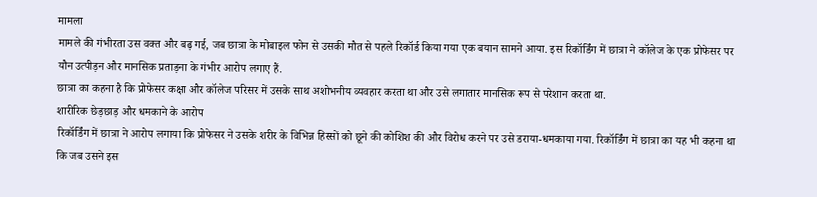मामला
मामले की गंभीरता उस वक्त और बढ़ गई, जब छात्रा के मोबाइल फोन से उसकी मौत से पहले रिकॉर्ड किया गया एक बयान सामने आया. इस रिकॉर्डिंग में छात्रा ने कॉलेज के एक प्रोफेसर पर यौन उत्पीड़न और मानसिक प्रताड़ना के गंभीर आरोप लगाए हैं.
छात्रा का कहना है कि प्रोफेसर कक्षा और कॉलेज परिसर में उसके साथ अशोभनीय व्यवहार करता था और उसे लगातार मानसिक रूप से परेशान करता था.
शारीरिक छेड़छाड़ और धमकाने के आरोप
रिकॉर्डिंग में छात्रा ने आरोप लगाया कि प्रोफेसर ने उसके शरीर के विभिन्न हिस्सों को छूने की कोशिश की और विरोध करने पर उसे डराया-धमकाया गया. रिकॉर्डिंग में छात्रा का यह भी कहना था कि जब उसने इस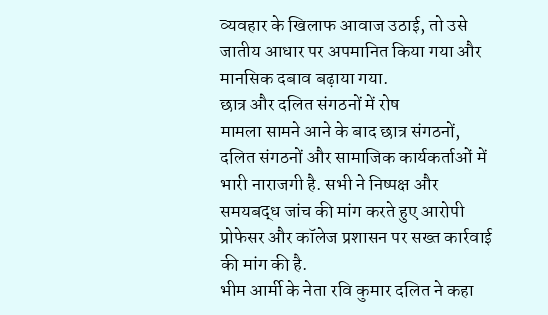व्यवहार के खिलाफ आवाज उठाई, तो उसे जातीय आधार पर अपमानित किया गया और मानसिक दबाव बढ़ाया गया.
छात्र और दलित संगठनों में रोष
मामला सामने आने के बाद छात्र संगठनों, दलित संगठनों और सामाजिक कार्यकर्ताओं में भारी नाराजगी है. सभी ने निष्पक्ष और समयबद्ध जांच की मांग करते हुए आरोपी प्रोफेसर और कॉलेज प्रशासन पर सख्त कार्रवाई की मांग की है.
भीम आर्मी के नेता रवि कुमार दलित ने कहा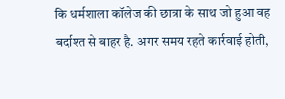कि धर्मशाला कॉलेज की छात्रा के साथ जो हुआ वह बर्दाश्त से बाहर है. अगर समय रहते कार्रवाई होती,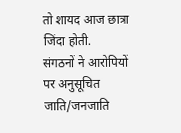तो शायद आज छात्रा जिंदा होती.
संगठनों ने आरोपियों पर अनुसूचित जाति/जनजाति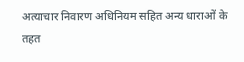अत्याचार निवारण अधिनियम सहित अन्य धाराओं के तहत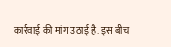कार्रवाई की मांग उठाई है. इस बीच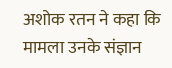अशोक रतन ने कहा कि मामला उनके संज्ञान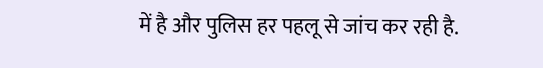में है और पुलिस हर पहलू से जांच कर रही है.